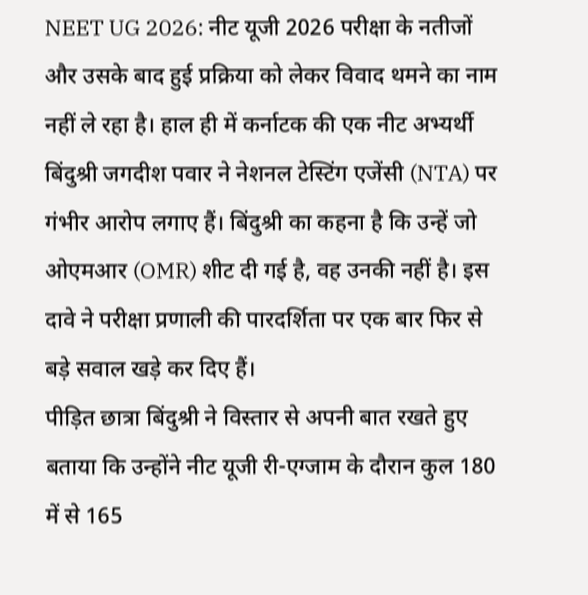NEET UG 2026: नीट यूजी 2026 परीक्षा के नतीजों और उसके बाद हुई प्रक्रिया को लेकर विवाद थमने का नाम नहीं ले रहा है। हाल ही में कर्नाटक की एक नीट अभ्यर्थी बिंदुश्री जगदीश पवार ने नेशनल टेस्टिंग एजेंसी (NTA) पर गंभीर आरोप लगाए हैं। बिंदुश्री का कहना है कि उन्हें जो ओएमआर (OMR) शीट दी गई है, वह उनकी नहीं है। इस दावे ने परीक्षा प्रणाली की पारदर्शिता पर एक बार फिर से बड़े सवाल खड़े कर दिए हैं।
पीड़ित छात्रा बिंदुश्री ने विस्तार से अपनी बात रखते हुए बताया कि उन्होंने नीट यूजी री-एग्जाम के दौरान कुल 180 में से 165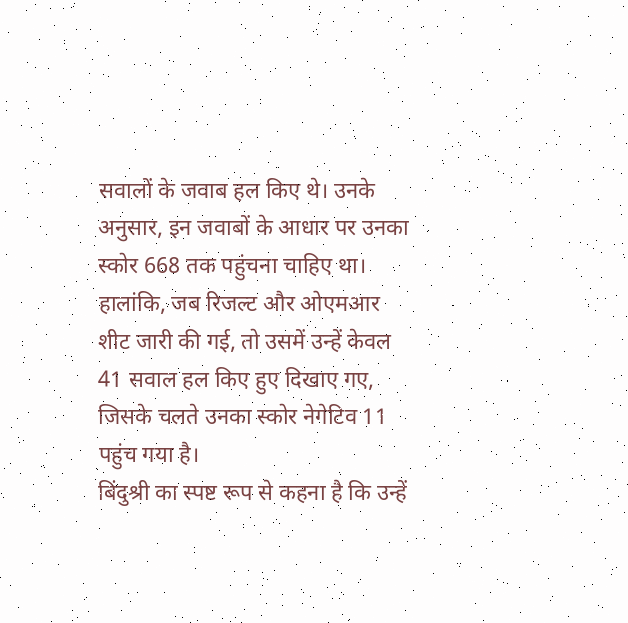सवालों के जवाब हल किए थे। उनके अनुसार, इन जवाबों के आधार पर उनका स्कोर 668 तक पहुंचना चाहिए था। हालांकि, जब रिजल्ट और ओएमआर शीट जारी की गई, तो उसमें उन्हें केवल 41 सवाल हल किए हुए दिखाए गए, जिसके चलते उनका स्कोर नेगेटिव 11 पहुंच गया है।
बिंदुश्री का स्पष्ट रूप से कहना है कि उन्हें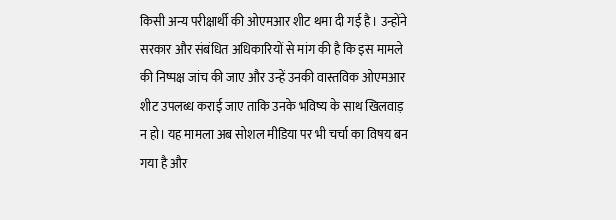किसी अन्य परीक्षार्थी की ओएमआर शीट थमा दी गई है। उन्होंने सरकार और संबंधित अधिकारियों से मांग की है कि इस मामले की निष्पक्ष जांच की जाए और उन्हें उनकी वास्तविक ओएमआर शीट उपलब्ध कराई जाए ताकि उनके भविष्य के साथ खिलवाड़ न हो। यह मामला अब सोशल मीडिया पर भी चर्चा का विषय बन गया है और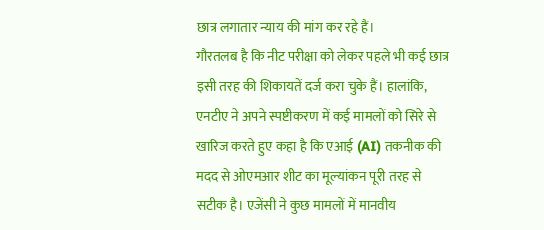छात्र लगातार न्याय की मांग कर रहे हैं।
गौरतलब है कि नीट परीक्षा को लेकर पहले भी कई छात्र इसी तरह की शिकायतें दर्ज करा चुके हैं। हालांकि, एनटीए ने अपने स्पष्टीकरण में कई मामलों को सिरे से खारिज करते हुए कहा है कि एआई (AI) तकनीक की मदद से ओएमआर शीट का मूल्यांकन पूरी तरह से सटीक है। एजेंसी ने कुछ मामलों में मानवीय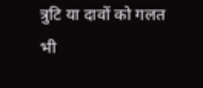त्रुटि या दावों को गलत भी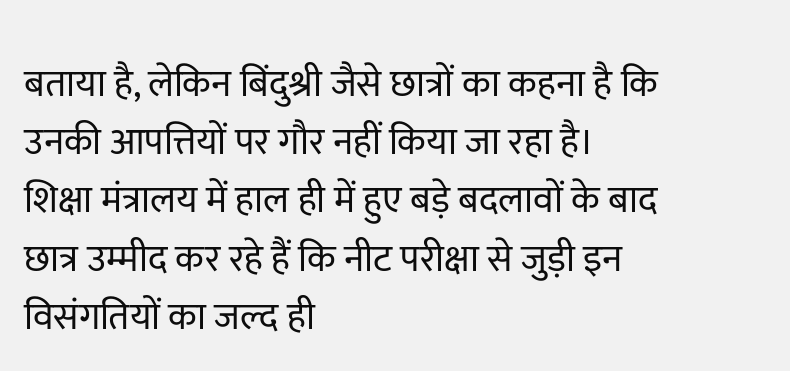बताया है, लेकिन बिंदुश्री जैसे छात्रों का कहना है कि उनकी आपत्तियों पर गौर नहीं किया जा रहा है।
शिक्षा मंत्रालय में हाल ही में हुए बड़े बदलावों के बाद छात्र उम्मीद कर रहे हैं कि नीट परीक्षा से जुड़ी इन विसंगतियों का जल्द ही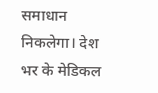समाधान निकलेगा। देश भर के मेडिकल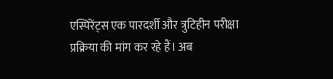एस्पिरेंट्स एक पारदर्शी और त्रुटिहीन परीक्षा प्रक्रिया की मांग कर रहे हैं। अब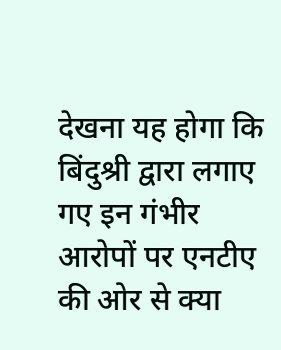देखना यह होगा कि बिंदुश्री द्वारा लगाए गए इन गंभीर आरोपों पर एनटीए की ओर से क्या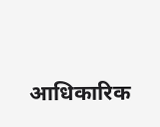आधिकारिक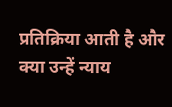प्रतिक्रिया आती है और क्या उन्हें न्याय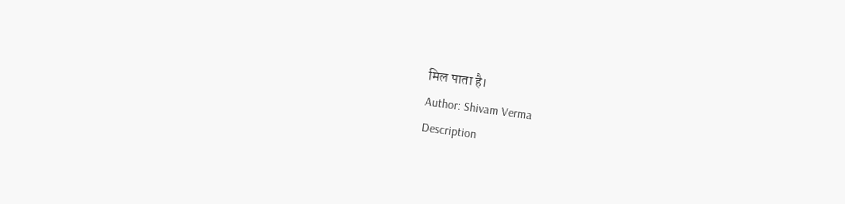मिल पाता है।
Author: Shivam Verma
Description